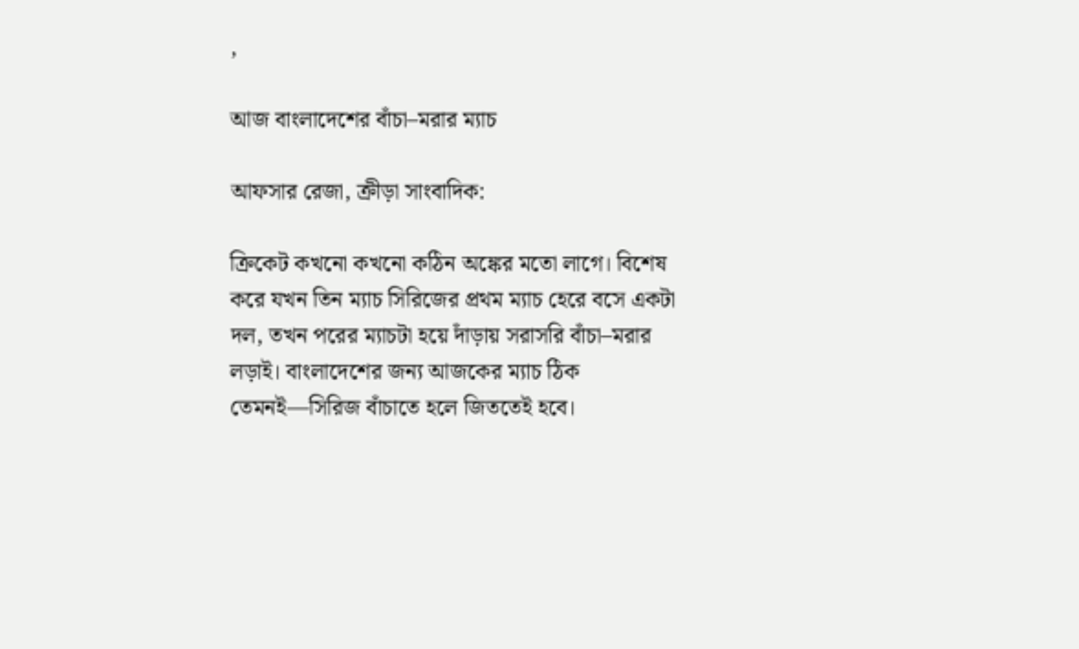,

আজ বাংলাদেশের বাঁচা–মরার ম্যাচ

আফসার রেজা, ক্রীড়া সাংবাদিক:

ক্রিকেট কখনো কখনো কঠিন অঙ্কের মতো লাগে। বিশেষ করে যখন তিন ম্যাচ সিরিজের প্রথম ম্যাচ হেরে বসে একটা দল, তখন পরের ম্যাচটা হয়ে দাঁড়ায় সরাসরি বাঁচা–মরার লড়াই। বাংলাদেশের জন্য আজকের ম্যাচ ঠিক তেমনই—সিরিজ বাঁচাতে হলে জিততেই হবে।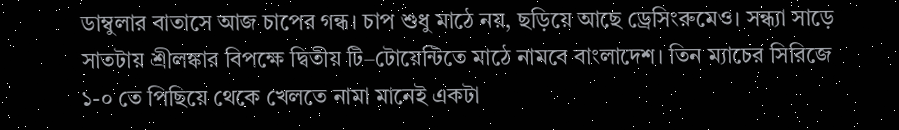ডাম্বুলার বাতাসে আজ চাপের গন্ধ। চাপ শুধু মাঠে নয়, ছড়িয়ে আছে ড্রেসিংরুমেও। সন্ধ্যা সাড়ে সাতটায় শ্রীলঙ্কার বিপক্ষে দ্বিতীয় টি–টোয়েন্টিতে মাঠে নামবে বাংলাদেশ। তিন ম্যাচের সিরিজে ১-০ তে পিছিয়ে থেকে খেলতে নামা মানেই একটা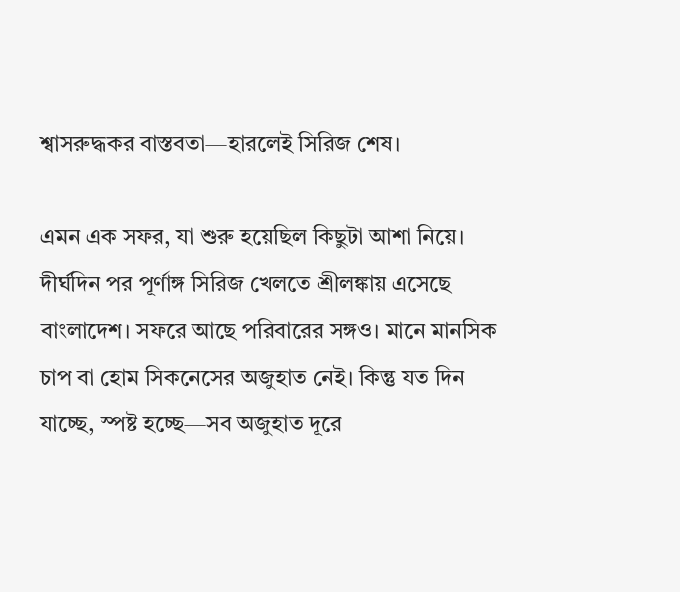শ্বাসরুদ্ধকর বাস্তবতা—হারলেই সিরিজ শেষ।

এমন এক সফর, যা শুরু হয়েছিল কিছুটা আশা নিয়ে। দীর্ঘদিন পর পূর্ণাঙ্গ সিরিজ খেলতে শ্রীলঙ্কায় এসেছে বাংলাদেশ। সফরে আছে পরিবারের সঙ্গও। মানে মানসিক চাপ বা হোম সিকনেসের অজুহাত নেই। কিন্তু যত দিন যাচ্ছে, স্পষ্ট হচ্ছে—সব অজুহাত দূরে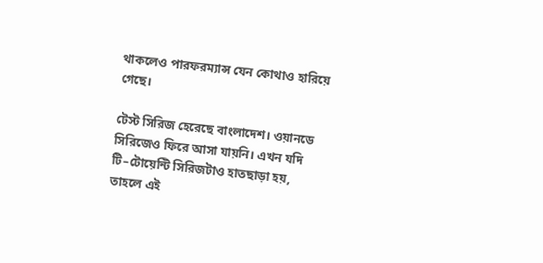থাকলেও পারফরম্যান্স যেন কোথাও হারিয়ে গেছে।

টেস্ট সিরিজ হেরেছে বাংলাদেশ। ওয়ানডে সিরিজেও ফিরে আসা যায়নি। এখন যদি টি–টোয়েন্টি সিরিজটাও হাতছাড়া হয়, তাহলে এই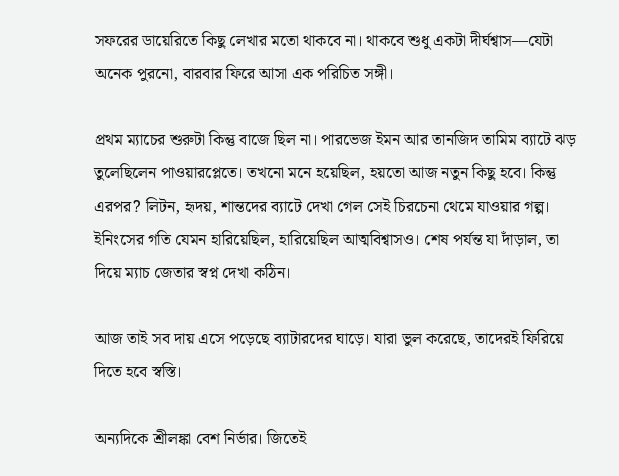সফরের ডায়েরিতে কিছু লেখার মতো থাকবে না। থাকবে শুধু একটা দীর্ঘশ্বাস—যেটা অনেক পুরনো, বারবার ফিরে আসা এক পরিচিত সঙ্গী।

প্রথম ম্যাচের শুরুটা কিন্তু বাজে ছিল না। পারভেজ ইমন আর তানজিদ তামিম ব্যাটে ঝড় তুলেছিলেন পাওয়ারপ্লেতে। তখনো মনে হয়েছিল, হয়তো আজ নতুন কিছু হবে। কিন্তু এরপর? লিটন, হৃদয়, শান্তদের ব্যাটে দেখা গেল সেই চিরচেনা থেমে যাওয়ার গল্প। ইনিংসের গতি যেমন হারিয়েছিল, হারিয়েছিল আত্মবিশ্বাসও। শেষ পর্যন্ত যা দাঁড়াল, তা দিয়ে ম্যাচ জেতার স্বপ্ন দেখা কঠিন।

আজ তাই সব দায় এসে পড়েছে ব্যাটারদের ঘাড়ে। যারা ভুল করেছে, তাদেরই ফিরিয়ে দিতে হবে স্বস্তি।

অন্যদিকে শ্রীলঙ্কা বেশ নির্ভার। জিতেই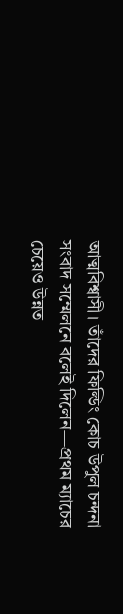আত্মবিশ্বাসী। তাঁদের ফিল্ডিং কোচ উপুল চন্দনা সংবাদ সম্মেলনে বলেই দিলেন—প্রথম ম্যাচের চেয়েও উন্নত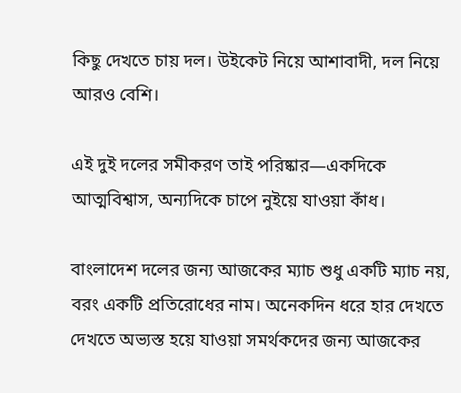কিছু দেখতে চায় দল। উইকেট নিয়ে আশাবাদী, দল নিয়ে আরও বেশি।

এই দুই দলের সমীকরণ তাই পরিষ্কার—একদিকে আত্মবিশ্বাস, অন্যদিকে চাপে নুইয়ে যাওয়া কাঁধ।

বাংলাদেশ দলের জন্য আজকের ম্যাচ শুধু একটি ম্যাচ নয়, বরং একটি প্রতিরোধের নাম। অনেকদিন ধরে হার দেখতে দেখতে অভ্যস্ত হয়ে যাওয়া সমর্থকদের জন্য আজকের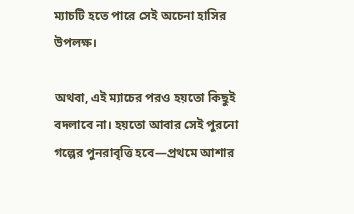ম্যাচটি হতে পারে সেই অচেনা হাসির উপলক্ষ।

অথবা, এই ম্যাচের পরও হয়তো কিছুই বদলাবে না। হয়তো আবার সেই পুরনো গল্পের পুনরাবৃত্তি হবে—প্রথমে আশার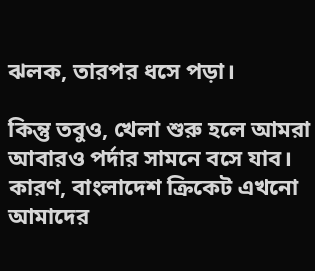ঝলক, তারপর ধসে পড়া।

কিন্তু তবুও, খেলা শুরু হলে আমরা আবারও পর্দার সামনে বসে যাব। কারণ, বাংলাদেশ ক্রিকেট এখনো আমাদের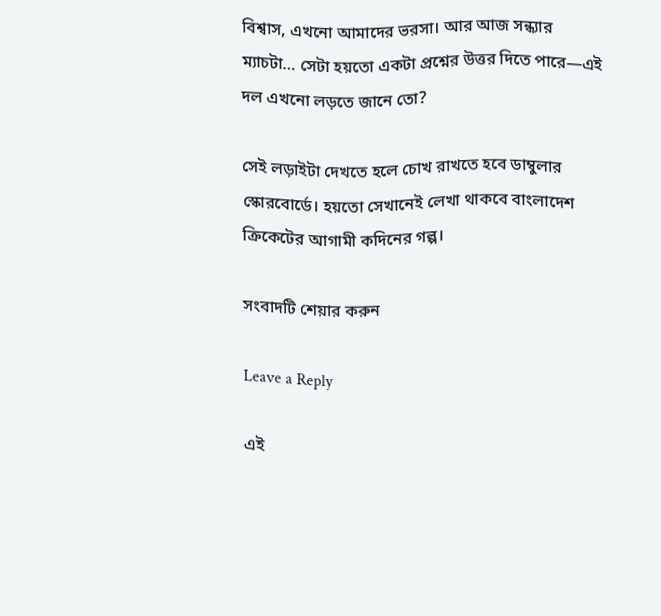বিশ্বাস, এখনো আমাদের ভরসা। আর আজ সন্ধ্যার ম্যাচটা… সেটা হয়তো একটা প্রশ্নের উত্তর দিতে পারে—এই দল এখনো লড়তে জানে তো?

সেই লড়াইটা দেখতে হলে চোখ রাখতে হবে ডাম্বুলার স্কোরবোর্ডে। হয়তো সেখানেই লেখা থাকবে বাংলাদেশ ক্রিকেটের আগামী কদিনের গল্প।

সংবাদটি শেয়ার করুন

Leave a Reply

এই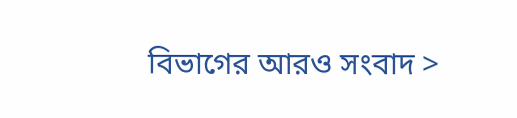বিভাগের আরও সংবাদ >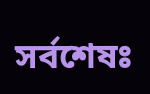সর্বশেষঃ